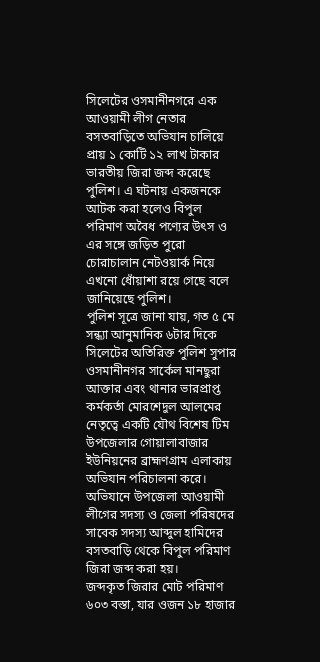সিলেটের ওসমানীনগরে এক আওয়ামী লীগ নেতার বসতবাড়িতে অভিযান চালিয়ে প্রায় ১ কোটি ১২ লাখ টাকার ভারতীয় জিরা জব্দ করেছে পুলিশ। এ ঘটনায় একজনকে আটক করা হলেও বিপুল পরিমাণ অবৈধ পণ্যের উৎস ও এর সঙ্গে জড়িত পুরো চোরাচালান নেটওয়ার্ক নিয়ে এখনো ধোঁয়াশা রয়ে গেছে বলে জানিয়েছে পুলিশ।
পুলিশ সূত্রে জানা যায়, গত ৫ মে সন্ধ্যা আনুমানিক ৬টার দিকে সিলেটের অতিরিক্ত পুলিশ সুপার ওসমানীনগর সার্কেল মানছুরা আক্তার এবং থানার ভারপ্রাপ্ত কর্মকর্তা মোরশেদুল আলমের নেতৃত্বে একটি যৌথ বিশেষ টিম উপজেলার গোয়ালাবাজার ইউনিয়নের ব্রাহ্মণগ্রাম এলাকায় অভিযান পরিচালনা করে। অভিযানে উপজেলা আওয়ামী লীগের সদস্য ও জেলা পরিষদের সাবেক সদস্য আব্দুল হামিদের বসতবাড়ি থেকে বিপুল পরিমাণ জিরা জব্দ করা হয়।
জব্দকৃত জিরার মোট পরিমাণ ৬০৩ বস্তা, যার ওজন ১৮ হাজার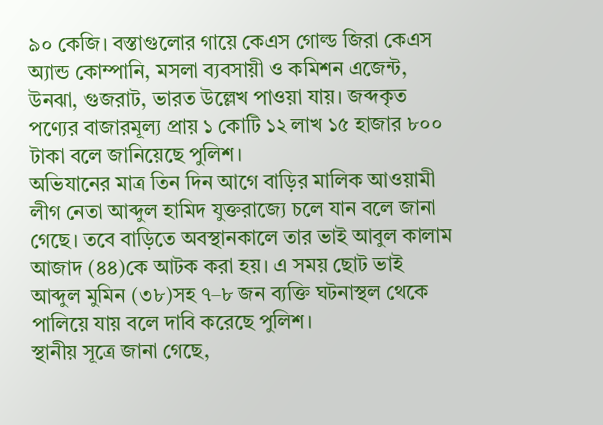৯০ কেজি। বস্তাগুলোর গায়ে কেএস গোল্ড জিরা কেএস অ্যান্ড কোম্পানি, মসলা ব্যবসায়ী ও কমিশন এজেন্ট, উনঝা, গুজরাট, ভারত উল্লেখ পাওয়া যায়। জব্দকৃত পণ্যের বাজারমূল্য প্রায় ১ কোটি ১২ লাখ ১৫ হাজার ৮০০ টাকা বলে জানিয়েছে পুলিশ।
অভিযানের মাত্র তিন দিন আগে বাড়ির মালিক আওয়ামী লীগ নেতা আব্দুল হামিদ যুক্তরাজ্যে চলে যান বলে জানা গেছে। তবে বাড়িতে অবস্থানকালে তার ভাই আবুল কালাম আজাদ (৪৪)কে আটক করা হয়। এ সময় ছোট ভাই আব্দুল মুমিন (৩৮)সহ ৭–৮ জন ব্যক্তি ঘটনাস্থল থেকে পালিয়ে যায় বলে দাবি করেছে পুলিশ।
স্থানীয় সূত্রে জানা গেছে,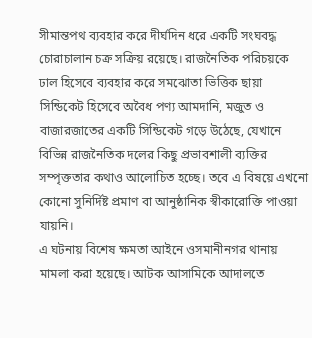সীমান্তপথ ব্যবহার করে দীর্ঘদিন ধরে একটি সংঘবদ্ধ চোরাচালান চক্র সক্রিয় রয়েছে। রাজনৈতিক পরিচয়কে ঢাল হিসেবে ব্যবহার করে সমঝোতা ভিত্তিক ছায়া সিন্ডিকেট হিসেবে অবৈধ পণ্য আমদানি, মজুত ও বাজারজাতের একটি সিন্ডিকেট গড়ে উঠেছে, যেখানে বিভিন্ন রাজনৈতিক দলের কিছু প্রভাবশালী ব্যক্তির সম্পৃক্ততার কথাও আলোচিত হচ্ছে। তবে এ বিষয়ে এখনো কোনো সুনির্দিষ্ট প্রমাণ বা আনুষ্ঠানিক স্বীকারোক্তি পাওয়া যায়নি।
এ ঘটনায় বিশেষ ক্ষমতা আইনে ওসমানীনগর থানায় মামলা করা হয়েছে। আটক আসামিকে আদালতে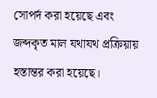সোপর্দ করা হয়েছে এবং জব্দকৃত মাল যথাযথ প্রক্রিয়ায় হস্তান্তর করা হয়েছে।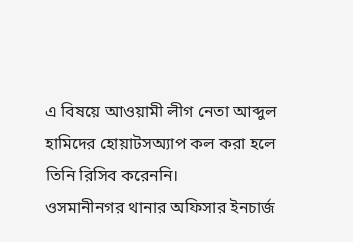এ বিষয়ে আওয়ামী লীগ নেতা আব্দুল হামিদের হোয়াটসঅ্যাপ কল করা হলে তিনি রিসিব করেননি।
ওসমানীনগর থানার অফিসার ইনচার্জ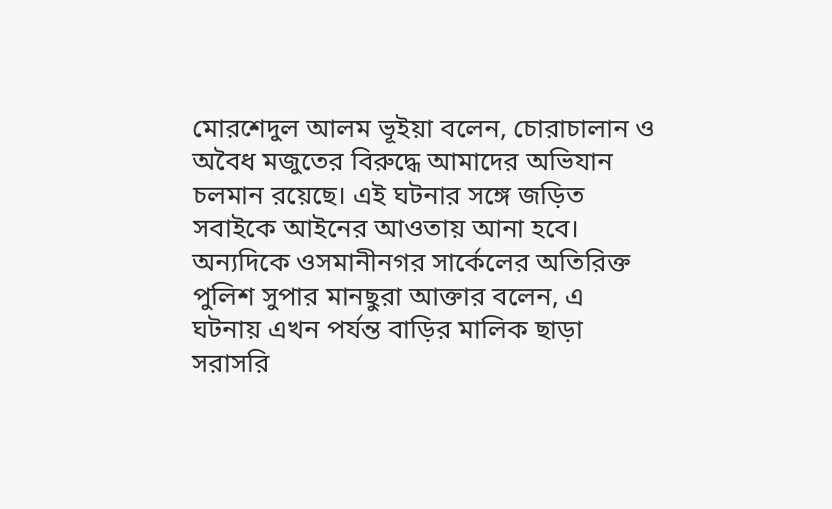মোরশেদুল আলম ভূইয়া বলেন, চোরাচালান ও অবৈধ মজুতের বিরুদ্ধে আমাদের অভিযান চলমান রয়েছে। এই ঘটনার সঙ্গে জড়িত সবাইকে আইনের আওতায় আনা হবে।
অন্যদিকে ওসমানীনগর সার্কেলের অতিরিক্ত পুলিশ সুপার মানছুরা আক্তার বলেন, এ ঘটনায় এখন পর্যন্ত বাড়ির মালিক ছাড়া সরাসরি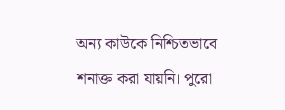অন্য কাউকে নিশ্চিতভাবে শনাক্ত করা যায়নি। পুরো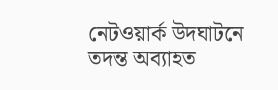নেটওয়ার্ক উদঘাটনে তদন্ত অব্যাহত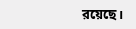রয়েছে।